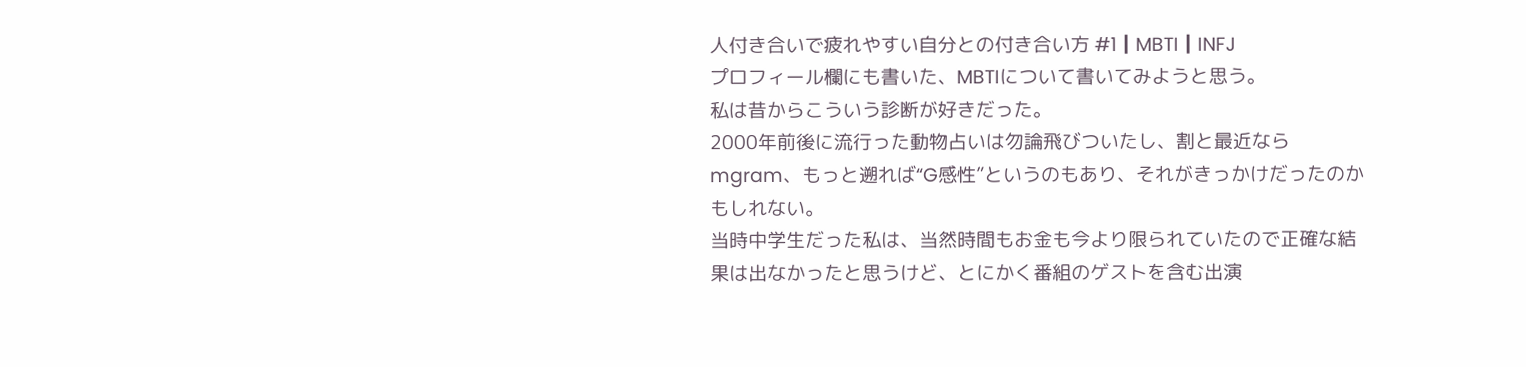人付き合いで疲れやすい自分との付き合い方 #1┃MBTI┃INFJ
プロフィール欄にも書いた、MBTIについて書いてみようと思う。
私は昔からこういう診断が好きだった。
2000年前後に流行った動物占いは勿論飛びついたし、割と最近ならmgram、もっと遡れば“G感性”というのもあり、それがきっかけだったのかもしれない。
当時中学生だった私は、当然時間もお金も今より限られていたので正確な結果は出なかったと思うけど、とにかく番組のゲストを含む出演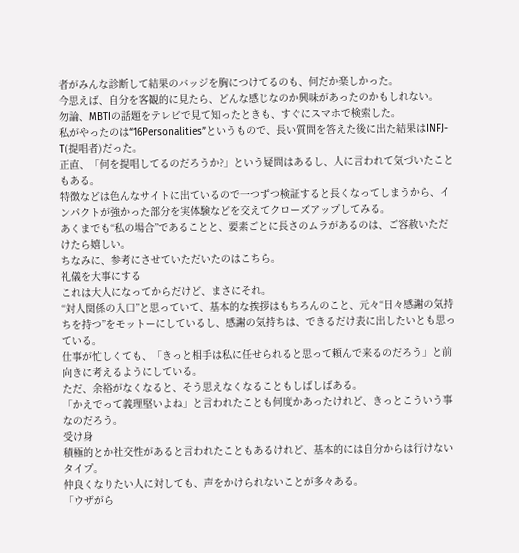者がみんな診断して結果のバッジを胸につけてるのも、何だか楽しかった。
今思えば、自分を客観的に見たら、どんな感じなのか興味があったのかもしれない。
勿論、MBTIの話題をテレビで見て知ったときも、すぐにスマホで検索した。
私がやったのは“16Personalities”というもので、長い質問を答えた後に出た結果はINFJ-T(提唱者)だった。
正直、「何を提唱してるのだろうか?」という疑問はあるし、人に言われて気づいたこともある。
特徴などは色んなサイトに出ているので一つずつ検証すると長くなってしまうから、インパクトが強かった部分を実体験などを交えてクローズアップしてみる。
あくまでも“私の場合”であることと、要素ごとに長さのムラがあるのは、ご容赦いただけたら嬉しい。
ちなみに、参考にさせていただいたのはこちら。
礼儀を大事にする
これは大人になってからだけど、まさにそれ。
“対人関係の入口”と思っていて、基本的な挨拶はもちろんのこと、元々“日々感謝の気持ちを持つ”をモットーにしているし、感謝の気持ちは、できるだけ表に出したいとも思っている。
仕事が忙しくても、「きっと相手は私に任せられると思って頼んで来るのだろう」と前向きに考えるようにしている。
ただ、余裕がなくなると、そう思えなくなることもしばしばある。
「かえでって義理堅いよね」と言われたことも何度かあったけれど、きっとこういう事なのだろう。
受け身
積極的とか社交性があると言われたこともあるけれど、基本的には自分からは行けないタイプ。
仲良くなりたい人に対しても、声をかけられないことが多々ある。
「ウザがら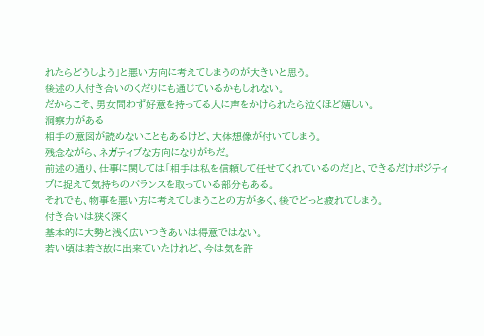れたらどうしよう」と悪い方向に考えてしまうのが大きいと思う。
後述の人付き合いのくだりにも通じているかもしれない。
だからこそ、男女問わず好意を持ってる人に声をかけられたら泣くほど嬉しい。
洞察力がある
相手の意図が読めないこともあるけど、大体想像が付いてしまう。
残念ながら、ネガティブな方向になりがちだ。
前述の通り、仕事に関しては「相手は私を信頼して任せてくれているのだ」と、できるだけポジティブに捉えて気持ちのバランスを取っている部分もある。
それでも、物事を悪い方に考えてしまうことの方が多く、後でどっと疲れてしまう。
付き合いは狭く深く
基本的に大勢と浅く広いつきあいは得意ではない。
若い頃は若さ故に出来ていたけれど、今は気を許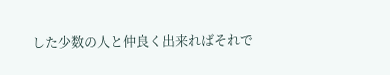した少数の人と仲良く出来ればそれで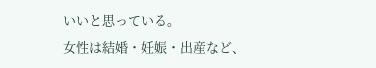いいと思っている。
女性は結婚・妊娠・出産など、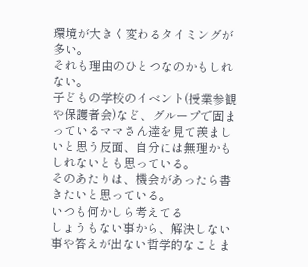環境が大きく変わるタイミングが多い。
それも理由のひとつなのかもしれない。
子どもの学校のイベント(授業参観や保護者会)など、グループで固まっているママさん達を見て羨ましいと思う反面、自分には無理かもしれないとも思っている。
そのあたりは、機会があったら書きたいと思っている。
いつも何かしら考えてる
しょうもない事から、解決しない事や答えが出ない哲学的なことま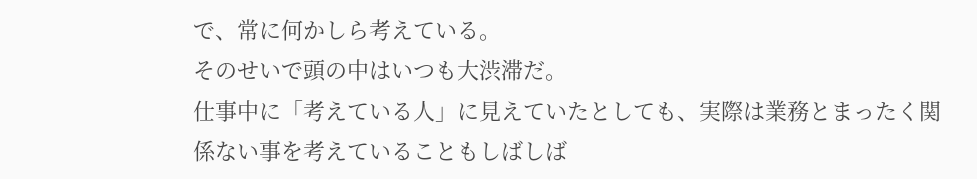で、常に何かしら考えている。
そのせいで頭の中はいつも大渋滞だ。
仕事中に「考えている人」に見えていたとしても、実際は業務とまったく関係ない事を考えていることもしばしば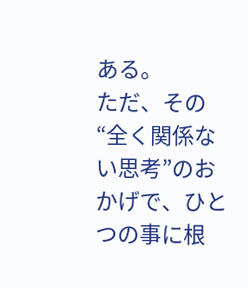ある。
ただ、その“全く関係ない思考”のおかげで、ひとつの事に根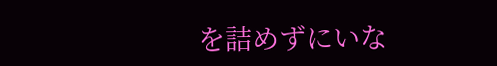を詰めずにいな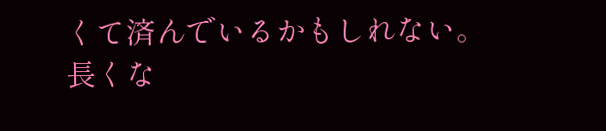くて済んでいるかもしれない。
長くな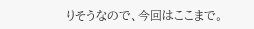りそうなので、今回はここまで。